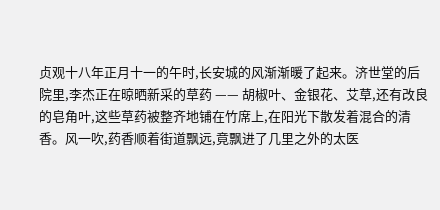贞观十八年正月十一的午时,长安城的风渐渐暖了起来。济世堂的后院里,李杰正在晾晒新采的草药 —— 胡椒叶、金银花、艾草,还有改良的皂角叶,这些草药被整齐地铺在竹席上,在阳光下散发着混合的清香。风一吹,药香顺着街道飘远,竟飘进了几里之外的太医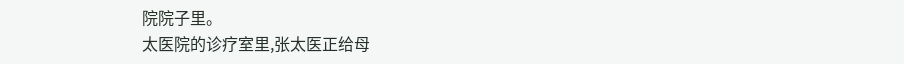院院子里。
太医院的诊疗室里,张太医正给母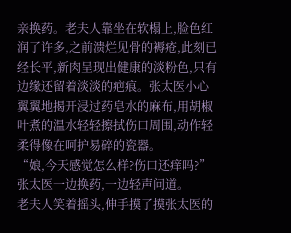亲换药。老夫人靠坐在软榻上,脸色红润了许多,之前溃烂见骨的褥疮,此刻已经长平,新肉呈现出健康的淡粉色,只有边缘还留着淡淡的疤痕。张太医小心翼翼地揭开浸过药皂水的麻布,用胡椒叶煮的温水轻轻擦拭伤口周围,动作轻柔得像在呵护易碎的瓷器。
“娘,今天感觉怎么样?伤口还痒吗?” 张太医一边换药,一边轻声问道。
老夫人笑着摇头,伸手摸了摸张太医的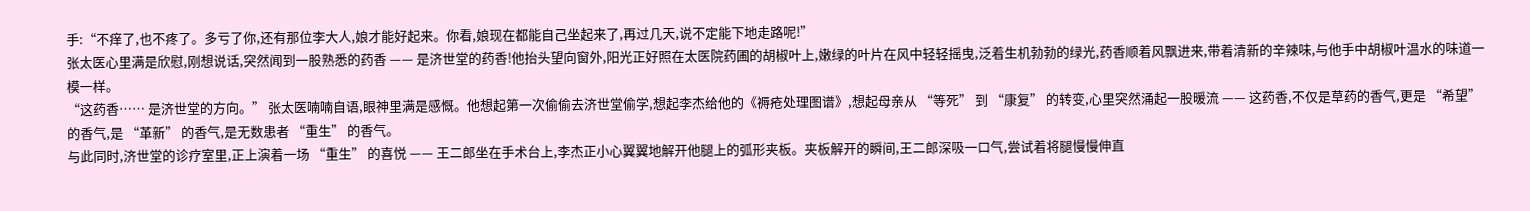手:“不痒了,也不疼了。多亏了你,还有那位李大人,娘才能好起来。你看,娘现在都能自己坐起来了,再过几天,说不定能下地走路呢!”
张太医心里满是欣慰,刚想说话,突然闻到一股熟悉的药香 —— 是济世堂的药香!他抬头望向窗外,阳光正好照在太医院药圃的胡椒叶上,嫩绿的叶片在风中轻轻摇曳,泛着生机勃勃的绿光,药香顺着风飘进来,带着清新的辛辣味,与他手中胡椒叶温水的味道一模一样。
“这药香…… 是济世堂的方向。” 张太医喃喃自语,眼神里满是感慨。他想起第一次偷偷去济世堂偷学,想起李杰给他的《褥疮处理图谱》,想起母亲从 “等死” 到 “康复” 的转变,心里突然涌起一股暖流 —— 这药香,不仅是草药的香气,更是 “希望” 的香气,是 “革新” 的香气,是无数患者 “重生” 的香气。
与此同时,济世堂的诊疗室里,正上演着一场 “重生” 的喜悦 —— 王二郎坐在手术台上,李杰正小心翼翼地解开他腿上的弧形夹板。夹板解开的瞬间,王二郎深吸一口气,尝试着将腿慢慢伸直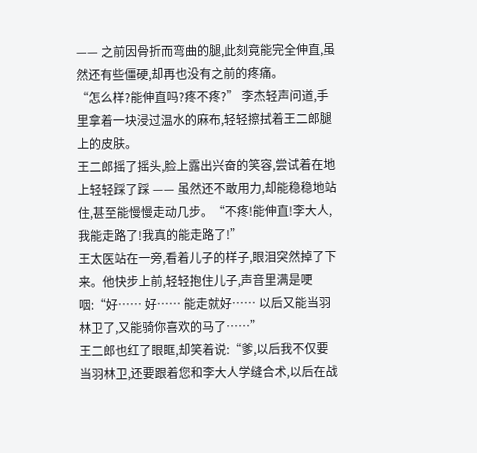—— 之前因骨折而弯曲的腿,此刻竟能完全伸直,虽然还有些僵硬,却再也没有之前的疼痛。
“怎么样?能伸直吗?疼不疼?” 李杰轻声问道,手里拿着一块浸过温水的麻布,轻轻擦拭着王二郎腿上的皮肤。
王二郎摇了摇头,脸上露出兴奋的笑容,尝试着在地上轻轻踩了踩 —— 虽然还不敢用力,却能稳稳地站住,甚至能慢慢走动几步。“不疼!能伸直!李大人,我能走路了!我真的能走路了!”
王太医站在一旁,看着儿子的样子,眼泪突然掉了下来。他快步上前,轻轻抱住儿子,声音里满是哽咽:“好…… 好…… 能走就好…… 以后又能当羽林卫了,又能骑你喜欢的马了……”
王二郎也红了眼眶,却笑着说:“爹,以后我不仅要当羽林卫,还要跟着您和李大人学缝合术,以后在战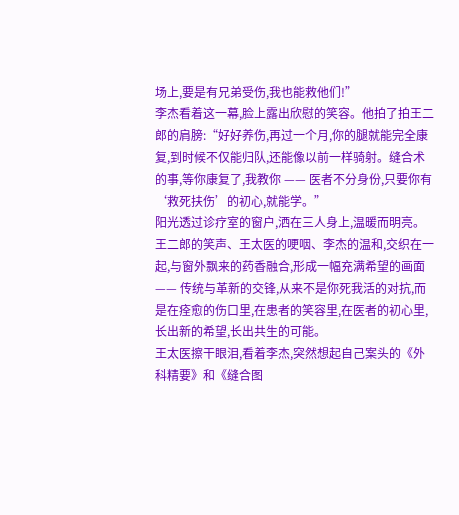场上,要是有兄弟受伤,我也能救他们!”
李杰看着这一幕,脸上露出欣慰的笑容。他拍了拍王二郎的肩膀:“好好养伤,再过一个月,你的腿就能完全康复,到时候不仅能归队,还能像以前一样骑射。缝合术的事,等你康复了,我教你 —— 医者不分身份,只要你有‘救死扶伤’的初心,就能学。”
阳光透过诊疗室的窗户,洒在三人身上,温暖而明亮。王二郎的笑声、王太医的哽咽、李杰的温和,交织在一起,与窗外飘来的药香融合,形成一幅充满希望的画面 —— 传统与革新的交锋,从来不是你死我活的对抗,而是在痊愈的伤口里,在患者的笑容里,在医者的初心里,长出新的希望,长出共生的可能。
王太医擦干眼泪,看着李杰,突然想起自己案头的《外科精要》和《缝合图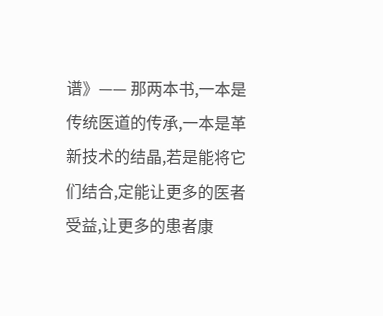谱》—— 那两本书,一本是传统医道的传承,一本是革新技术的结晶,若是能将它们结合,定能让更多的医者受益,让更多的患者康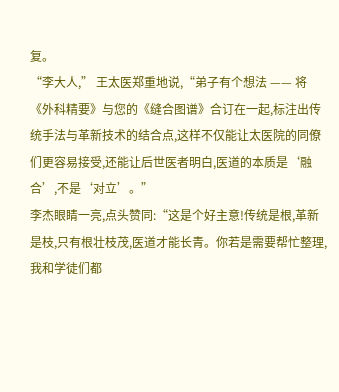复。
“李大人,” 王太医郑重地说,“弟子有个想法 —— 将《外科精要》与您的《缝合图谱》合订在一起,标注出传统手法与革新技术的结合点,这样不仅能让太医院的同僚们更容易接受,还能让后世医者明白,医道的本质是‘融合’,不是‘对立’。”
李杰眼睛一亮,点头赞同:“这是个好主意!传统是根,革新是枝,只有根壮枝茂,医道才能长青。你若是需要帮忙整理,我和学徒们都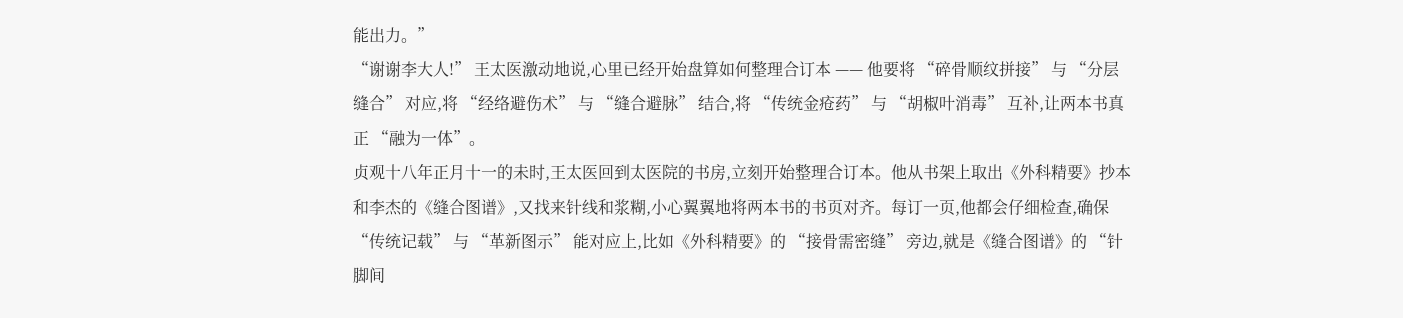能出力。”
“谢谢李大人!” 王太医激动地说,心里已经开始盘算如何整理合订本 —— 他要将 “碎骨顺纹拼接” 与 “分层缝合” 对应,将 “经络避伤术” 与 “缝合避脉” 结合,将 “传统金疮药” 与 “胡椒叶消毒” 互补,让两本书真正 “融为一体”。
贞观十八年正月十一的未时,王太医回到太医院的书房,立刻开始整理合订本。他从书架上取出《外科精要》抄本和李杰的《缝合图谱》,又找来针线和浆糊,小心翼翼地将两本书的书页对齐。每订一页,他都会仔细检查,确保 “传统记载” 与 “革新图示” 能对应上,比如《外科精要》的 “接骨需密缝” 旁边,就是《缝合图谱》的 “针脚间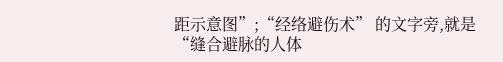距示意图”;“经络避伤术” 的文字旁,就是 “缝合避脉的人体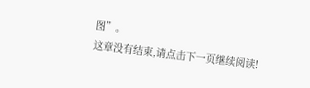图”。
这章没有结束,请点击下一页继续阅读!